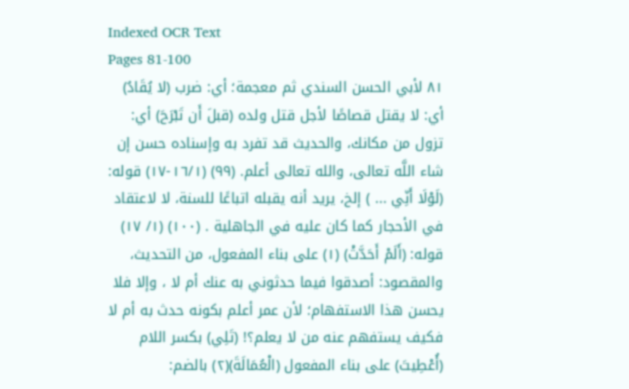Indexed OCR Text
Pages 81-100
٨١ لأبي الحسن السندي ثم معجمة؛ أي: ضرب (لا يُقَادُ) أي: لا يقتل قصاصًا لأجل قتل ولده (قبلَ أَن تَبْرَحَ) أي: تزول من مكانك، والحديث قد تفرد به وإسناده حسن إن شاء اللَّه تعالى، والله تعالى أعلم. (٩٩) (١٦/١-١٧) قوله: (لَوْلَا أَنِّي ... ) إلخ، يريد أنه يقبله اتباعًا للسنة، لا لاعتقاد في الأحجار كما كان عليه في الجاهلية . (١٠٠) (١/ ١٧) قوله: (أَلَمْ أَحَدَّثْ) (١) على بناء المفعول، من التحديث، والمقصود: أصدقوا فيما حدثوني به عنك أم لا ، وإلا فلا يحسن هذا الاستفهام؛ لأن عمر أعلم بکونه حدث به أم لا فکیف یستفهم عنه من لا یعلم؟! (تَلِي) بكسر اللام (أُعْطِيتَ) على بناء المفعول (الْعُمَالَةَ)(٢) بالضم: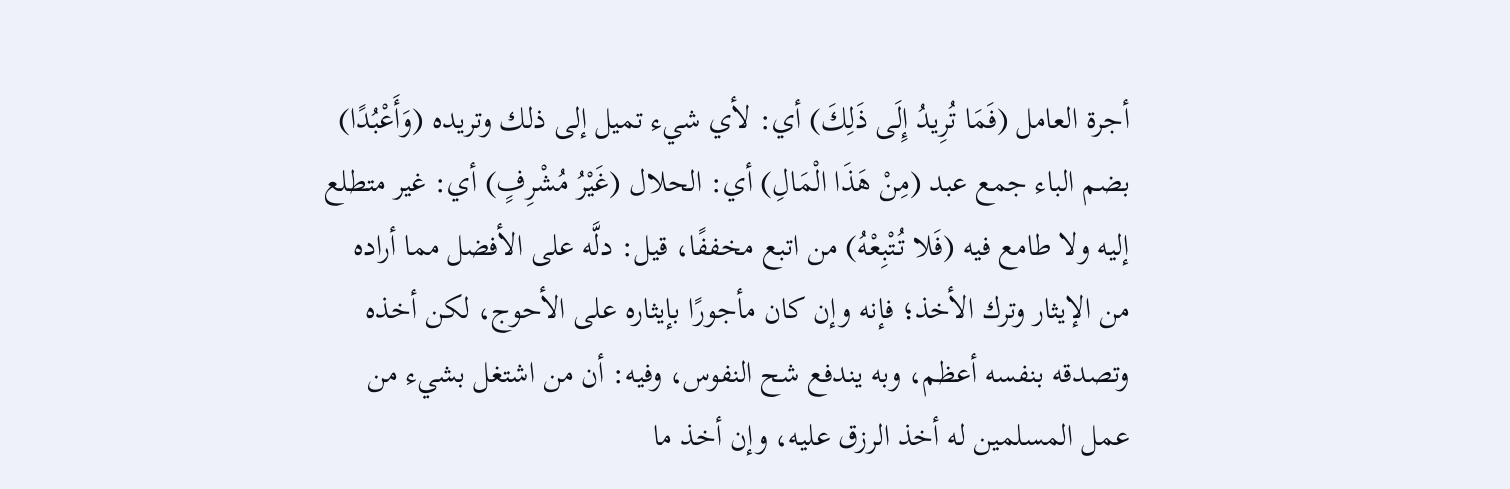أجرة العامل (فَمَا تُرِيدُ إِلَى ذَلِكَ) أي: لأي شيء تميل إلى ذلك وتريده (وَأَعْبُدًا) بضم الباء جمع عبد (مِنْ هَذَا الْمَالِ) أي: الحلال (غَيْرُ مُشْرِفٍ) أي: غير متطلع إليه ولا طامع فيه (فَلا تُتْبِعْهُ) من اتبع مخففًا، قيل: دلَّه على الأفضل مما أراده من الإيثار وترك الأخذ؛ فإنه وإن كان مأجورًا بإيثاره على الأحوج، لكن أخذه وتصدقه بنفسه أعظم، وبه يندفع شح النفوس، وفيه: أن من اشتغل بشيء من عمل المسلمين له أخذ الرزق عليه، وإن أخذ ما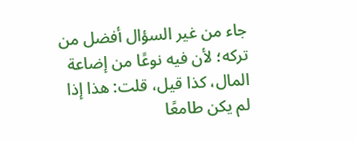جاء من غير السؤال أفضل من تركه؛ لأن فيه نوعًا من إضاعة المال، كذا قيل، قلت: هذا إذا لم يكن طامعًا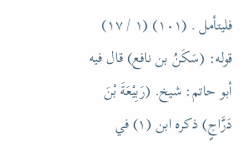فليتأمل . (١٠١) (١ / ١٧) قوله: (سَكَنُ بن نافع) قال فيه أبو حاتم: شيخ. (رَبِيْعَةَ بْنَ دَرَّاجٍ) ذكره ابن (١) في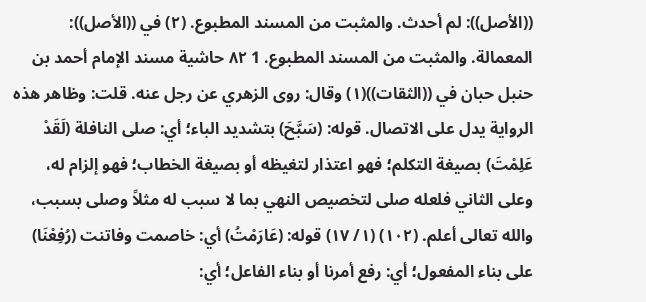((الأصل)): لم أحدث. والمثبت من المسند المطبوع. (٢) في ((الأصل)): المعمالة. والمثبت من المسند المطبوع. 1 ٨٢ حاشية مسند الإمام أحمد بن حنبل حبان في ((الثقات))(١) وقال: روى الزهري عن رجل عنه. قلت: وظاهر هذه الرواية يدل على الاتصال. قوله: (سَبَّحَ) بتشديد الباء؛ أي: صلى النافلة (لَقَدْ عَلِمْتَ) بصيغة التكلم؛ فهو اعتذار لتغيظه أو بصيغة الخطاب؛ فهو إلزام له، وعلى الثاني فلعله صلى لتخصيص النهي بما لا سبب له مثلاً وصلى بسبب، والله تعالى أعلم. (١٠٢) (١/ ١٧) قوله: (عَارَمْتُ) أي: خاصمت وفاتنت (رُفِعْنَا) على بناء المفعول؛ أي: رفع أمرنا أو بناء الفاعل؛ أي: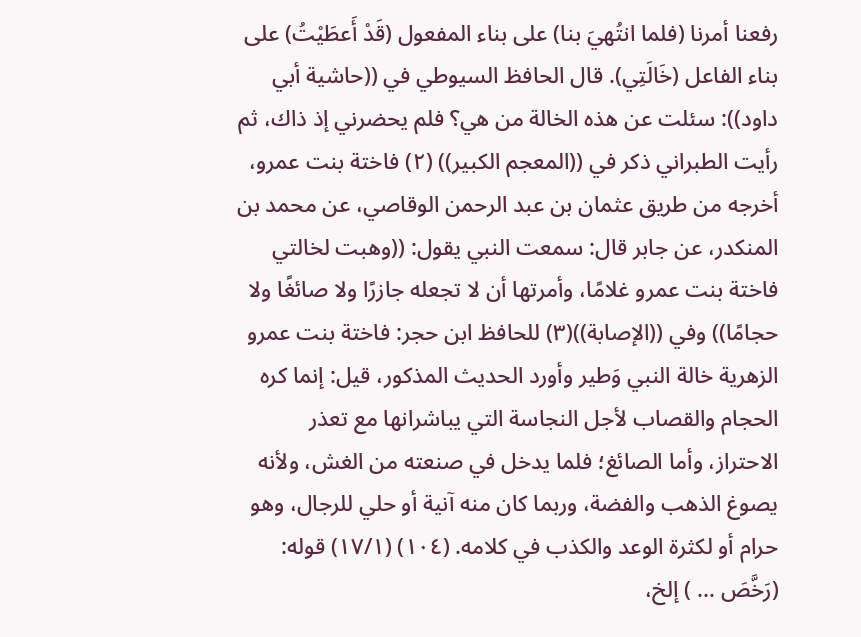رفعنا أمرنا (فلما انتُهيَ بنا) على بناء المفعول (قَدْ أَعطَيْتُ) على بناء الفاعل (خَالَتِي). قال الحافظ السيوطي في ((حاشية أبي داود)): سئلت عن هذه الخالة من هي؟ فلم يحضرني إذ ذاك، ثم رأيت الطبراني ذكر في ((المعجم الكبير)) (٢) فاختة بنت عمرو، أخرجه من طريق عثمان بن عبد الرحمن الوقاصي، عن محمد بن المنكدر، عن جابر قال: سمعت النبي يقول: ((وهبت لخالتي فاختة بنت عمرو غلامًا، وأمرتها أن لا تجعله جازرًا ولا صائغًا ولا حجامًا)) وفي ((الإصابة))(٣) للحافظ ابن حجر: فاختة بنت عمرو الزهرية خالة النبي وَطير وأورد الحديث المذكور، قيل: إنما كره الحجام والقصاب لأجل النجاسة التي يباشرانها مع تعذر الاحتراز، وأما الصائغ؛ فلما يدخل في صنعته من الغش، ولأنه يصوغ الذهب والفضة، وربما كان منه آنية أو حلي للرجال، وهو حرام أو لكثرة الوعد والكذب في كلامه. (١٠٤) (١٧/١) قوله: (رَخَّصَ ... ) إلخ،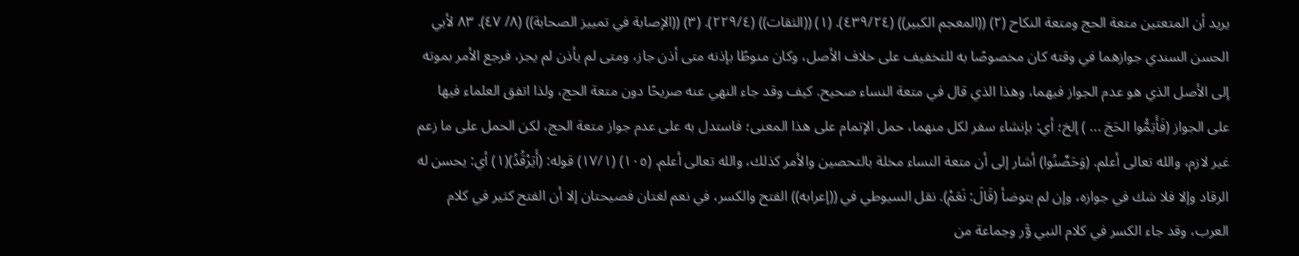يريد أن المتعتين متعة الحج ومتعة النكاح (٢) ((المعجم الكبير)) (٤٣٩/٢٤). (١) ((الثقات)) (٢٢٩/٤). (٣) ((الإصابة في تمييز الصحابة)) (٨/ ٤٧). ٨٣ لأبي الحسن السندي جوازهما في وقته كان مخصوصًا به للتخفيف على خلاف الأصل، وكان منوطًا بإذنه متى أذن جاز، ومتى لم يأذن لم يجز، فرجع الأمر بموته إلى الأصل الذي هو عدم الجواز فيهما، وهذا الذي قال في متعة النساء صحيح. كيف وقد جاء النهي عنه صريحًا دون متعة الحج، ولذا اتفق العلماء فيها على الجواز (فَأَتِمُّوا الحَجَ ... ) إلخ؛ أي: بإنشاء سفر لكل منهما، حمل الإتمام على هذا المعنى؛ فاستدل به على عدم جواز متعة الحج، لكن الحمل على ما زعم غير لازم، والله تعالى أعلم. (وَحَصِّنُوا) أشار إلى أن متعة النساء مخلة بالتحصين والأمر كذلك، والله تعالى أعلم. (١٠٥) (١٧/١) قوله: (أَيَرْقُدُ)(١) أي: يحسن له الرقاد وإلا فلا شك في جوازه، وإن لم يتوضأ (قَالَ: نَعَمْ). نقل السيوطي في ((إعرابه)) الفتح والكسر، في نعم لغتان فصيحتان إلا أن الفتح كثير في كلام العرب، وقد جاء الكسر في كلام النبي وَّر وجماعة من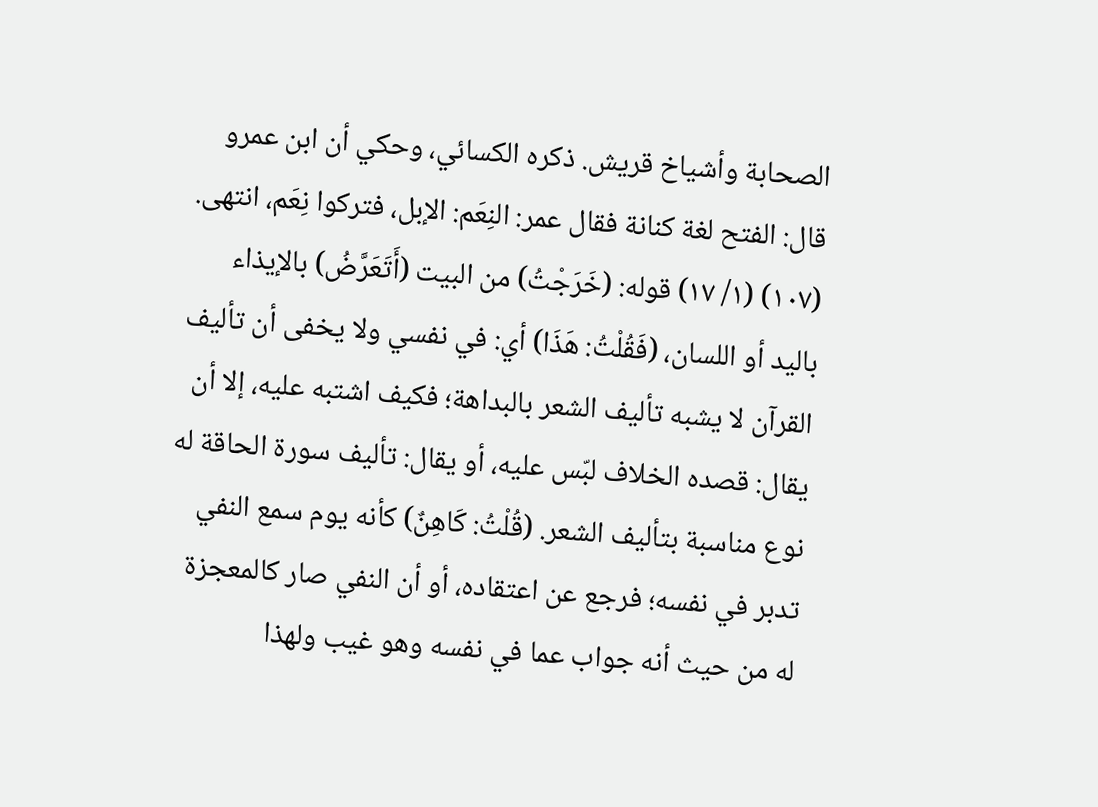الصحابة وأشياخ قريش. ذكره الكسائي، وحكي أن ابن عمرو قال: الفتح لغة كنانة فقال عمر: النِعَم: الإبل، فتركوا نِعَم، انتهى. (١٠٧) (١/ ١٧) قوله: (خَرَجْتُ) من البيت (أَتَعَرَّضُ) بالإيذاء باليد أو اللسان، (فَقُلْتُ: هَذَا) أي: في نفسي ولا يخفى أن تأليف القرآن لا يشبه تأليف الشعر بالبداهة؛ فكيف اشتبه عليه، إلا أن يقال: قصده الخلاف لبّس عليه، أو يقال: تأليف سورة الحاقة له نوع مناسبة بتأليف الشعر. (قُلْتُ: كَاهِنٌ) كأنه يوم سمع النفي تدبر في نفسه؛ فرجع عن اعتقاده، أو أن النفي صار كالمعجزة له من حيث أنه جواب عما في نفسه وهو غيب ولهذا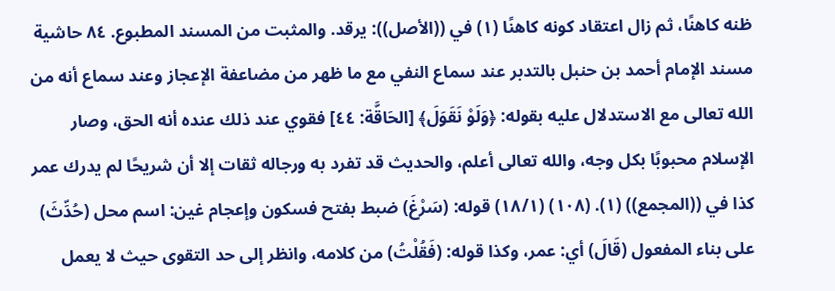ظنه كاهنًا، ثم زال اعتقاد كونه كاهنًا (١) في ((الأصل)): يرقد. والمثبت من المسند المطبوع. ٨٤ حاشية مسند الإمام أحمد بن حنبل بالتدبر عند سماع النفي مع ما ظهر من مضاعفة الإعجاز وعند سماع أنه من الله تعالى مع الاستدلال عليه بقوله: ﴿وَلَوْ نَقَوَلَ﴾ [الحَاقَّة: ٤٤] فقوي عند ذلك عنده أنه الحق، وصار الإسلام محبوبًا بكل وجه، والله تعالى أعلم، والحديث قد تفرد به ورجاله ثقات إلا أن شريحًا لم يدرك عمر كذا في ((المجمع)) (١). (١٠٨) (١٨/١) قوله: (سَرْغَ) ضبط بفتح فسكون وإعجام غين: اسم محل (حُدِّثَ) على بناء المفعول (قَالَ) أي: عمر، وكذا قوله: (فَقُلْتُ) من كلامه، وانظر إلى حد التقوى حيث لا يعمل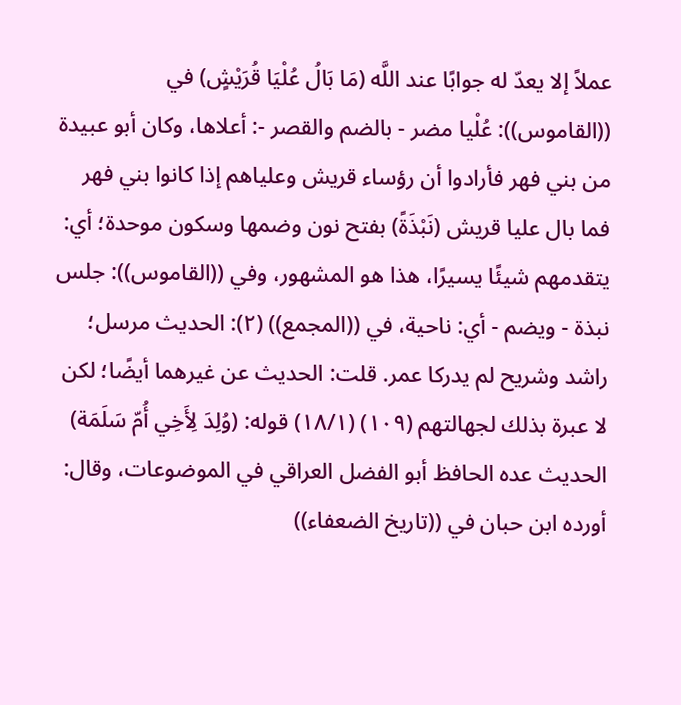عملاً إلا يعدّ له جوابًا عند اللَّه (مَا بَالُ عُلْيَا قُرَيْشٍ) في ((القاموس)): عُلْيا مضر - بالضم والقصر -: أعلاها، وكان أبو عبيدة من بني فهر فأرادوا أن رؤساء قريش وعلياهم إذا كانوا بني فهر فما بال عليا قريش (نَبْذَةً) بفتح نون وضمها وسكون موحدة؛ أي: يتقدمهم شيئًا يسيرًا، هذا هو المشهور، وفي ((القاموس)): جلس نبذة - ويضم - أي: ناحية، في ((المجمع)) (٢): الحديث مرسل؛ راشد وشريح لم يدركا عمر. قلت: الحديث عن غيرهما أيضًا؛ لكن لا عبرة بذلك لجهالتهم (١٠٩) (١٨/١) قوله: (وُلِدَ لِأَخِي أُمّ سَلَمَة) الحديث عده الحافظ أبو الفضل العراقي في الموضوعات، وقال: أورده ابن حبان في ((تاريخ الضعفاء))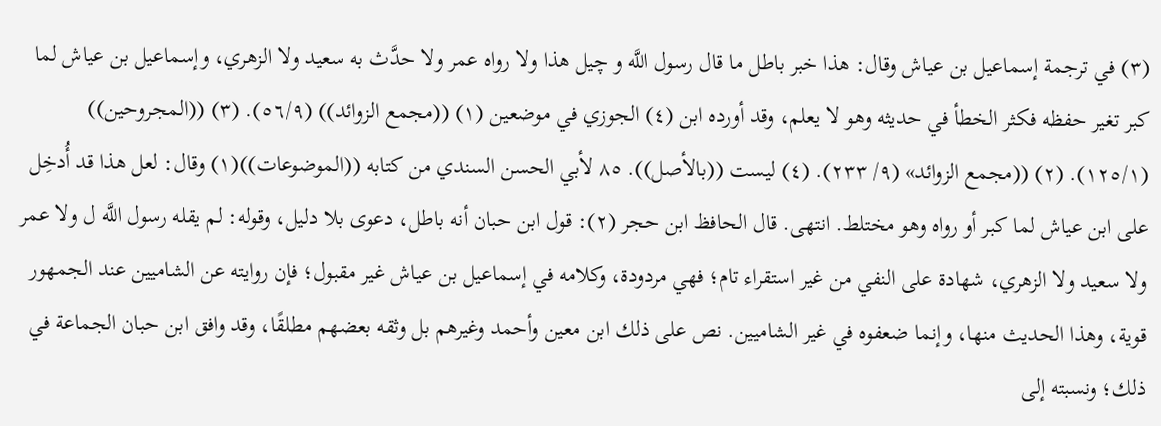(٣) في ترجمة إسماعيل بن عياش وقال: هذا خبر باطل ما قال رسول اللَّه و چيل هذا ولا رواه عمر ولا حدَّث به سعيد ولا الزهري، وإسماعيل بن عياش لما كبر تغير حفظه فكثر الخطأ في حديثه وهو لا يعلم، وقد أورده ابن (٤) الجوزي في موضعين (١) ((مجمع الزوائد)) (٥٦/٩). (٣) ((المجروحين)) (١٢٥/١). (٢) ((مجمع الزوائد» (٩/ ٢٣٣). (٤) ليست ((بالأصل)). ٨٥ لأبي الحسن السندي من كتابه ((الموضوعات))(١) وقال: لعل هذا قد أُدخِل على ابن عياش لما كبر أو رواه وهو مختلط. انتهى. قال الحافظ ابن حجر (٢): قول ابن حبان أنه باطل، دعوى بلا دليل، وقوله: لم يقله رسول اللَّه ل ولا عمر ولا سعيد ولا الزهري، شهادة على النفي من غير استقراء تام؛ فهي مردودة، وكلامه في إسماعيل بن عياش غير مقبول؛ فإن روايته عن الشاميين عند الجمهور قوية، وهذا الحديث منها، وإنما ضعفوه في غير الشاميين. نص على ذلك ابن معين وأحمد وغيرهم بل وثقه بعضهم مطلقًا، وقد وافق ابن حبان الجماعة في ذلك؛ ونسبته إلى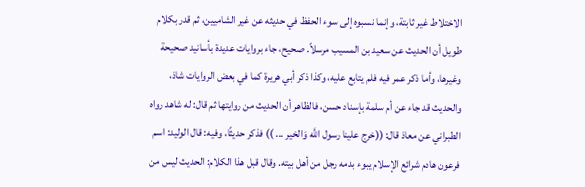الاختلاط غير ثابتة، وإنما نسبوه إلى سوء الحفظ في حديثه عن غير الشاميين، ثم قدر بكلام طويل أن الحديث عن سعيد بن المسيب مرسلاً. صحيح، جاء بروايات عديدة بأسانيد صحيحة وغيرها، وأما ذكر عمر فيه فلم يتابع عليه، وكذا ذكر أبي هريرة كما في بعض الروايات شاذ، والحديث قد جاء عن أم سلمة بإسناد حسن، فالظاهر أن الحديث من روايتها ثم قال: له شاهد رواه الطبراني عن معاذ قال: ((خرج علينا رسول اللَّه وَالخير ... )) فذكر حديثًا، وفيه: قال الوليد: اسم فرعون هادم شرائع الإسلام يبوء بدمه رجل من أهل بيته. وقال قبل هذا الكلام: الحديث ليس من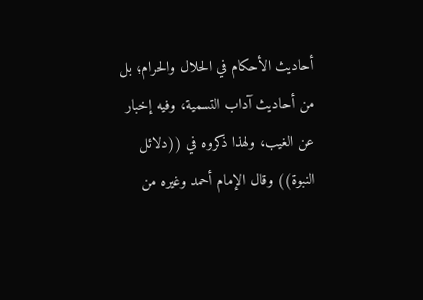أحاديث الأحكام في الحلال والحرام؛ بل من أحاديث آداب التسمية، وفيه إخبار عن الغيب، ولهذا ذكروه في ((دلائل النبوة)) وقال الإمام أحمد وغيره من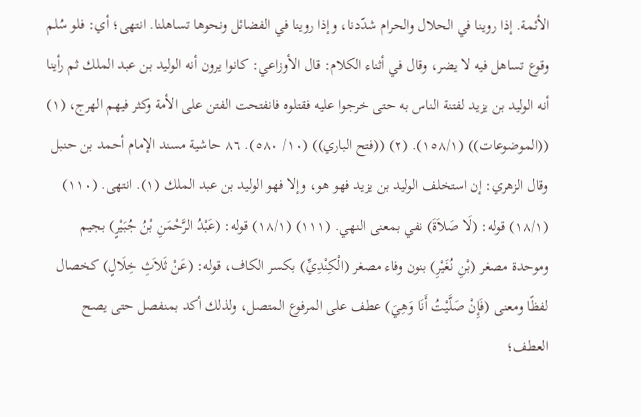الأئمة. إذا روينا في الحلال والحرام شدّدنا، وإذا روينا في الفضائل ونحوها تساهلنا. انتهى؛ أي: فلو سُلم وقوع تساهل فيه لا يضر، وقال في أثناء الكلام: قال الأوزاعي: كانوا يرون أنه الوليد بن عبد الملك ثم رأينا أنه الوليد بن يزيد لفتنة الناس به حتى خرجوا عليه فقتلوه فانفتحت الفتن على الأمة وكثر فيهم الهرج، (١) ((الموضوعات)) (١٥٨/١). (٢) ((فتح الباري)) (١٠/ ٥٨٠). ٨٦ حاشية مسند الإمام أحمد بن حنبل وقال الزهري: إن استخلف الوليد بن يزيد فهو هو، وإلا فهو الوليد بن عبد الملك (١). انتهى. (١١٠) (١٨/١) قوله: (لَا صَلاَةَ) نفي بمعنى النهي. (١١١) (١٨/١) قوله: (عَبْدُ الرَّحْمَنِ بْنُ جُبَيْرٍ) بجيم وموحدة مصغر (بْنِ نُغَيْرِ) بنون وفاء مصغر (الْكِنْدِيِّ) بكسر الكاف، قوله: (عَنْ ثَلاَثِ خِلَالٍ) كخصال لفظًا ومعنى (فَإِنْ صَلَّيْتُ أَنَا وَهِيَ) عطف على المرفوع المتصل، ولذلك أكد بمنفصل حتى يصح العطف؛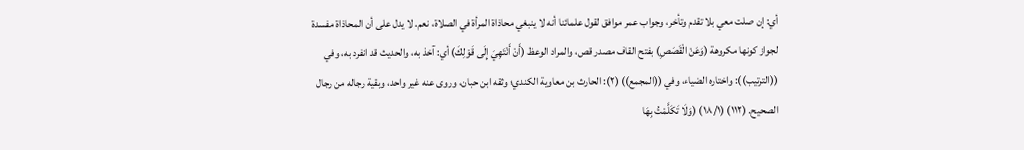أي: إن صلت معي بلا تقدم وتأخر، وجواب عمر موافق لقول علمائنا أنه لا ينبغي محاذاة المرأة في الصلاة، نعم. لا يدل على أن المحاذاة مفسدة لجواز كونها مكروهة (وَعَنْ الْقَصَصِ) بفتح القاف مصدر قص، والمراد الوعظ (أَنْ أَنْتَهِيَ إِلَى قَوْلِكَ) أي: آخذ به، والحديث قد انفرد به، وفي ((الترتيب)): واختاره الضياء، وفي ((المجمع)) (٢): الحارث بن معاوية الكندي؛ وثقه ابن حبان، وروى عنه غير واحد، وبقية رجاله من رجال الصحيح. (١١٢) (١٨/١) (وَلَا تَكَلَّمْتُ بِهَا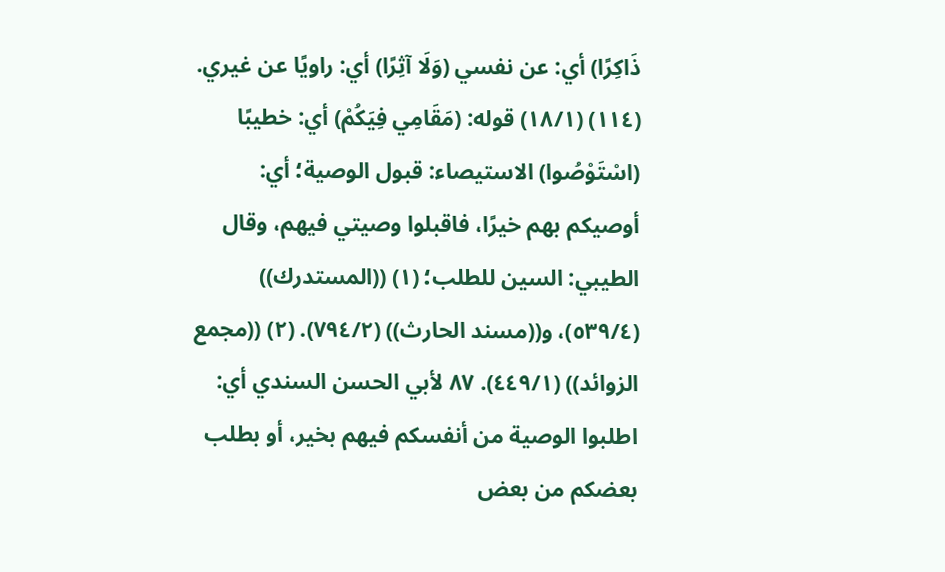ذَاكِرًا) أي: عن نفسي (وَلَا آثِرًا) أي: راويًا عن غيري. (١١٤) (١٨/١) قوله: (مَقَامِي فِيَكُمْ) أي: خطيبًا (اسْتَوْصُوا) الاستيصاء: قبول الوصية؛ أي: أوصيكم بهم خيرًا، فاقبلوا وصيتي فيهم، وقال الطيبي: السين للطلب؛ (١) ((المستدرك)) (٥٣٩/٤)، و((مسند الحارث)) (٧٩٤/٢). (٢) ((مجمع الزوائد)) (٤٤٩/١). ٨٧ لأبي الحسن السندي أي: اطلبوا الوصية من أنفسكم فيهم بخير، أو بطلب بعضكم من بعض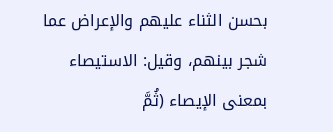بحسن الثناء عليهم والإعراض عما شجر بينهم، وقيل: الاستيصاء بمعنى الإيصاء (ثُمَّ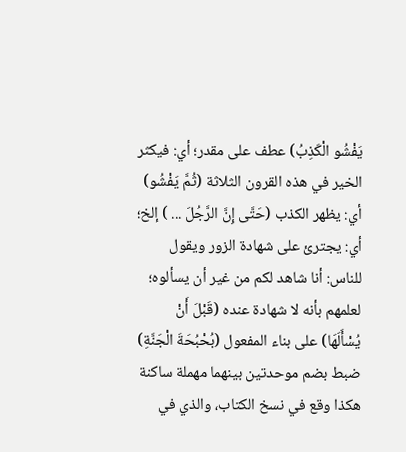يَفْشُو الْكَذِبُ) عطف على مقدر؛ أي: فيكثر الخير في هذه القرون الثلاثة (ثُمَّ يَفْشُو) أي: يظهر الكذب (حَتَّى إِنَّ الرَّجُلَ ... ) إلخ؛ أي: يجترئ على شهادة الزور ويقول للناس: أنا شاهد لكم من غير أن يسألوه؛ لعلمهم بأنه لا شهادة عنده (قَبْلَ أَنْ يُسْأَلَهَا) على بناء المفعول (بُحْبُحَةَ الْجَنَّةِ) ضبط بضم موحدتين بينهما مهملة ساكنة هكذا وقع في نسخ الكتاب، والذي في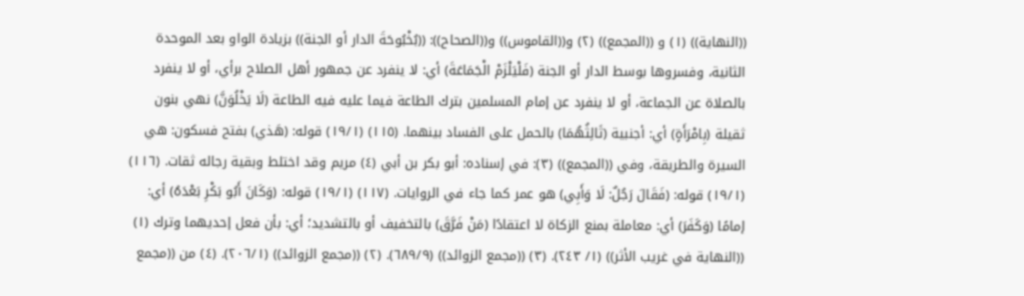((النهاية)) (١) و ((المجمع)) (٢) و((القاموس)) و((الصحاح)): ((بُخْبُوحَةَ الدار أو الجنة)) بزيادة الواو بعد الموحدة الثانية، وفسروها بوسط الدار أو الجنة (فَلْيَلْزَمْ الْجَمَاعَةَ) أي: لا ينفرد عن جمهور أهل الصلاح برأي، أو لا ينفرد بالصلاة عن الجماعة، أو لا ينفرد عن إمام المسلمين بترك الطاعة فيما عليه فيه الطاعة (لَا يَخْلُوَنَّ) نهي بنون ثقيلة (بِامْرَأَةٍ) أي: أجنبية (ثَالِثُهُمَا) بالحمل على الفساد بينهما. (١١٥) (١٩/١) قوله: (هَذي) بفتح فسكون: هي السيرة والطريقة، وفي ((المجمع)) (٣): في إسناده: أبو بكر بن أبي (٤) مريم وقد اختلط وبقية رجاله ثقات. (١١٦) (١٩/١) قوله: (فَقَالَ رَجُلٌ: لَا وَأَبِي) هو عمر كما جاء في الروايات. (١١٧) (١٩/١) قوله: (وَكَانَ أَبُو بَكْرِ بَعْدَهُ) أي: إمامًا (وَكَفَرَ) أي: معاملة بمنع الزكاة لا اعتقادًا (مَنْ فَرَّقَ) بالتخفيف أو بالتشديد؛ أي: بأن فعل إحديهما وترك (١) ((النهاية في غريب الأثر)) (١/ ٢٤٣). (٣) ((مجمع الزوائد)) (٦٨٩/٩). (٢) ((مجمع الزوائد)) (٢٠٦/١). (٤) من ((مجمع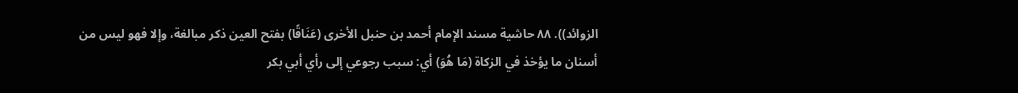الزوائد)). ٨٨ حاشية مسند الإمام أحمد بن حنبل الأخرى (عَنَاقًا) بفتح العين ذكر مبالغة، وإلا فهو ليس من أسنان ما يؤخذ في الزكاة (مَا هُوَ) أي: سبب رجوعي إلى رأي أبي بكر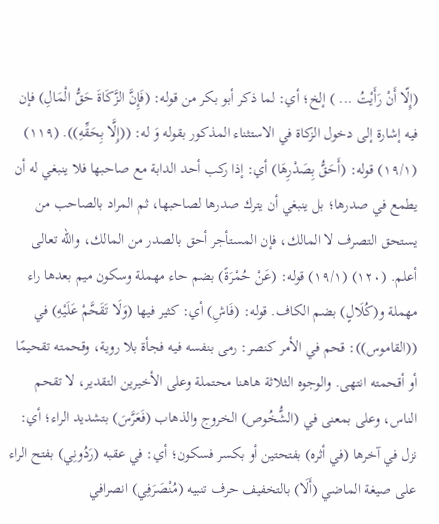(إِلّا أَنْ رَأَيْتُ ... ) إلخ؛ أي: لما ذكر أبو بكر من قوله: (فَإِنَّ الزَّكَاةَ حَقُّ الْمَالِ) فإن فيه إشارة إلى دخول الزكاة في الاستثناء المذكور بقوله وَ له: ((إِلَّا بِحَقِّهِ)). (١١٩) (١٩/١) قوله: (أَحَقُّ بِصَدْرِهَا) أي: إذا ركب أحد الدابة مع صاحبها فلا ينبغي له أن يطمع في صدرها؛ بل ينبغي أن يترك صدرها لصاحبها، ثم المراد بالصاحب من يستحق التصرف لا المالك، فإن المستأجر أحق بالصدر من المالك، والله تعالى أعلم. (١٢٠) (١٩/١) قوله: (عَنْ حُمْرَةً) بضم حاء مهملة وسكون ميم بعدها راء مهملة و(كُلَالٍ) بضم الكاف. قوله: (فَاشِ) أي: كثير فيها (وَلَا تَقَحَّمْ عَلَيْهِ) في ((القاموس)): قحم في الأمر كنصر: رمى بنفسه فيه فجأة بلا روية، وقحمته تقحيمًا أو أقحمته انتهى. والوجوه الثلاثة هاهنا محتملة وعلى الأخيرين التقدير، لا تقحم الناس، وعلى بمعنى في (الشُّخُوص) الخروج والذهاب (فَعَرَّسَ) بتشديد الراء؛ أي: نزل في آخرها (في أثره) بفتحتين أو بكسر فسكون؛ أي: في عقبه (رَدُونِي) بفتح الراء على صيغة الماضي (أَلَا) بالتخفيف حرف تنبيه (مُنْصَرَفِي) انصرافي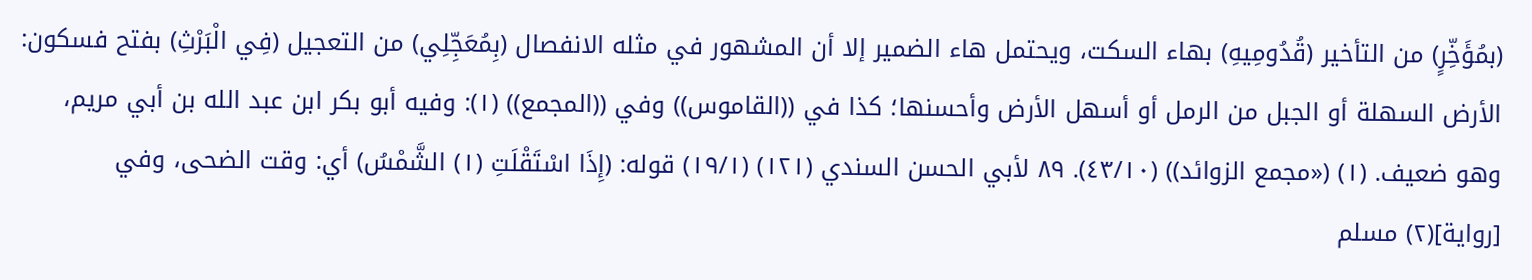(بمُؤَخِّرٍ) من التأخير (قُدُومِيهِ) بهاء السكت، ويحتمل هاء الضمير إلا أن المشهور في مثله الانفصال (بِمُعَجِّلِي) من التعجيل (فِي الْبَرْثِ) بفتح فسكون: الأرض السهلة أو الجبل من الرمل أو أسهل الأرض وأحسنها؛ كذا في ((القاموس)) وفي ((المجمع)) (١): وفيه أبو بكر ابن عبد الله بن أبي مريم، وهو ضعيف. (١) («مجمع الزوائد)) (٤٣/١٠). ٨٩ لأبي الحسن السندي (١٢١) (١٩/١) قوله: (إِذَا اسْتَقْلَتِ (١) الشَّمْسُ) أي: وقت الضحى، وفي [رواية](٢) مسلم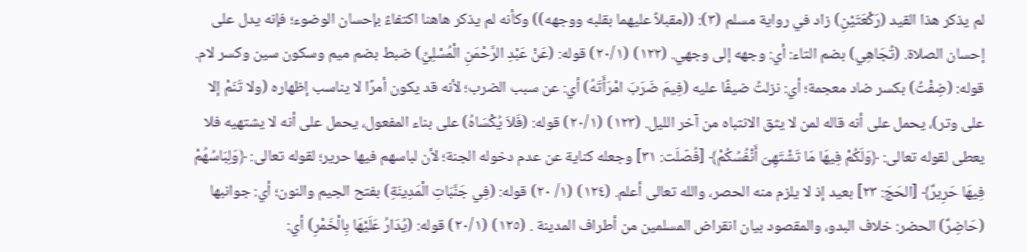لم يذكر هذا القيد (رَكْعَتَيْنِ) زاد في رواية مسلم (٣): ((مقبلاً عليهما بقلبه ووجهه)) وكأنه لم يذكر هاهنا اكتفاءً بإحسان الوضوء؛ فإنه يدل على إحسان الصلاة. (تُجَاهِي) بضم التاء: أي: وجهه إلى وجهي. (١٢٢) (٢٠/١) قوله: (عَنْ عَبْدِ الرَّحْمَنِ الْمُسْلِيِّ) ضبط بضم ميم وسكون سين وكسر لام. قوله: (ضِفْتُ) بكسر ضاد معجمة؛ أي: نزلتُ ضيفًا عليه (فِيمَ ضَرَبَ امْرَأَتَهُ) أي: عن سبب الضرب؛ لأنه قد يكون أمرًا لا يناسب إظهاره (ولا تَنَمْ إلا على وتر)، يحمل على أنه قاله لمن لا يثق الانتباه من آخر الليل. (١٢٣) (٢٠/١) قوله: (فَلاَ يُكْسَاهُ) على بناء المفعول، يحمل على أنه لا يشتهيه فلا يعطى لقوله تعالى: ﴿وَلَكُمْ فِيهَا مَا تَشْتَهِىَ أَنْفُسُكُمْ﴾ [فُصّلَت: ٣١] وجعله كناية عن عدم دخوله الجنة؛ لأن لباسهم فيها حرير؛ لقوله تعالى: ﴿وَلِبَاسُهُمْ فِيهَا حَرِيرٌ﴾ [الحَجَ: ٢٣] بعيد إذ لا يلزم منه الحصر، والله تعالى أعلم. (١٢٤) (١/ ٢٠) قوله: (فِي جَنَّبَاتِ الْمَدِينَةِ) بفتح الجيم والنون؛ أي: جوانبها (حَاضِرٌ) الحضر: خلاف البدو، والمقصود بيان انقراض المسلمين من أطراف المدينة . (١٢٥) (٢٠/١) قوله: (يُدَارُ عَلَيْهَا بِالْخَمْرِ) أي: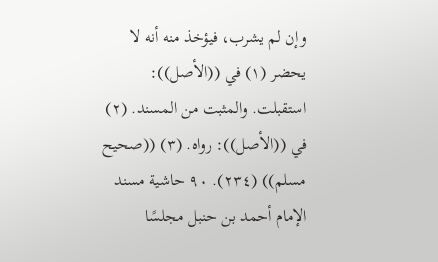وإن لم يشرب، فيؤخذ منه أنه لا يحضر (١) في ((الأصل)): استقبلت. والمثبت من المسند. (٢) في ((الأصل)): رواه. (٣) ((صحيح مسلم)) (٢٣٤). ٩٠ حاشية مسند الإمام أحمد بن حنبل مجلسًا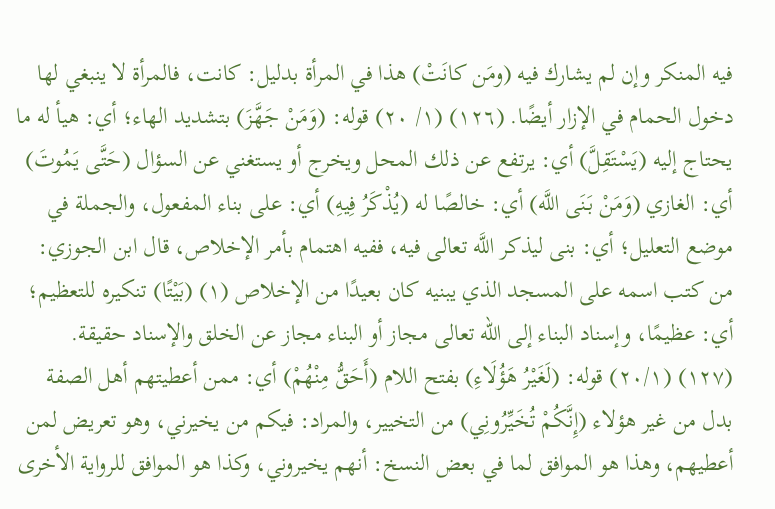فيه المنكر وإن لم يشارك فيه (ومَن كانَتْ) هذا في المرأة بدليل: كانت، فالمرأة لا ينبغي لها دخول الحمام في الإزار أيضًا. (١٢٦) (١/ ٢٠) قوله: (وَمَنْ جَهَّزَ) بتشديد الهاء؛ أي: هيأ له ما يحتاج إليه (يَسْتَقِلَّ) أي: يرتفع عن ذلك المحل ويخرج أو يستغني عن السؤال (حَتَّى يَمُوتَ) أي: الغازي (وَمَنْ بَنَى اللَّه) أي: خالصًا له (يُذْكَرُ فِيهِ) أي: على بناء المفعول، والجملة في موضع التعليل؛ أي: بنى ليذكر اللَّه تعالى فيه، ففيه اهتمام بأمر الإخلاص، قال ابن الجوزي: من كتب اسمه على المسجد الذي يبنيه كان بعيدًا من الإخلاص (١) (بَيْتًا) تنكيره للتعظيم؛ أي: عظيمًا، وإسناد البناء إلى الله تعالى مجاز أو البناء مجاز عن الخلق والإسناد حقيقة. (١٢٧) (٢٠/١) قوله: (لَغَيْرُ هَؤُلَاءِ) بفتح اللام (أَحَقُّ مِنْهُمْ) أي: ممن أعطيتهم أهل الصفة بدل من غير هؤلاء (إِنَّكُمْ تُخَيِّرُونِي) من التخيير، والمراد: فيكم من يخيرني، وهو تعريض لمن أعطيهم، وهذا هو الموافق لما في بعض النسخ: أنهم يخيروني، وكذا هو الموافق للرواية الأخرى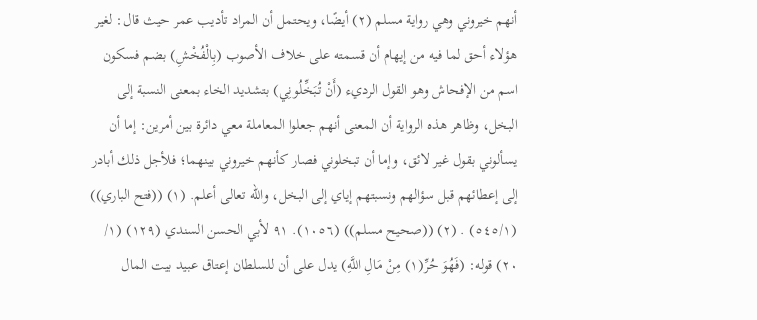أنهم خيروني وهي رواية مسلم (٢) أيضًا، ويحتمل أن المراد تأديب عمر حيث قال: لغير هؤلاء أحق لما فيه من إيهام أن قسمته على خلاف الأصوب (بِالْفُخْشِ) بضم فسكون اسم من الإفحاش وهو القول الرديء (أَنْ تُبَخِّلُونِي) بتشديد الخاء بمعنى النسبة إلى البخل، وظاهر هذه الرواية أن المعنى أنهم جعلوا المعاملة معي دائرة بين أمرين: إما أن يسألوني بقول غير لائق، وإما أن تبخلوني فصار كأنهم خيروني بينهما؛ فلأجل ذلك أبادر إلى إعطائهم قبل سؤالهم ونسبتهم إياي إلى البخل، والله تعالى أعلم. (١) ((فتح الباري)) (٥٤٥/١) . (٢) ((صحيح مسلم)) (١٠٥٦). ٩١ لأبي الحسن السندي (١٢٩) (١/ ٢٠) قوله: (فَهُوَ حُرِّ(١) مِنْ مَالِ اللَّهِ) يدل على أن للسلطان إعتاق عبيد بيت المال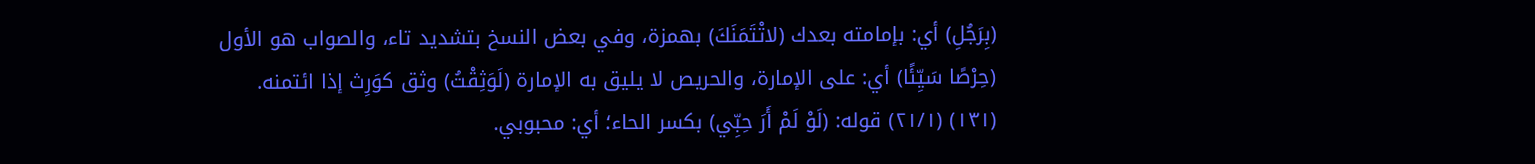(بِرَجُلِ) أي: بإمامته بعدك (لاتْتَمَنَكَ) بهمزة، وفي بعض النسخ بتشديد تاء، والصواب هو الأول (حِرْصًا سَيِّئًا) أي: على الإمارة، والحريص لا يليق به الإمارة (لَوَثِقْتُ) وثق کوَرِث إذا ائتمنه. (١٣١) (٢١/١) قوله: (لَوْ لَمْ أَرَ حِبِّي) بكسر الحاء؛ أي: محبوبي.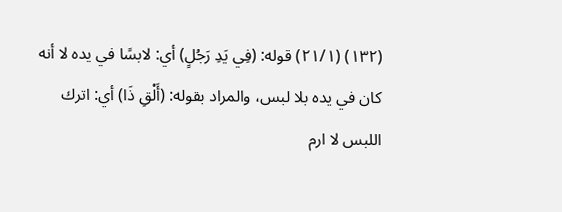(١٣٢) (٢١/١) قوله: (فِي يَدِ رَجُلٍ) أي: لابسًا في يده لا أنه كان في يده بلا لبس، والمراد بقوله: (أَلْقِ ذَا) أي: اترك اللبس لا ارم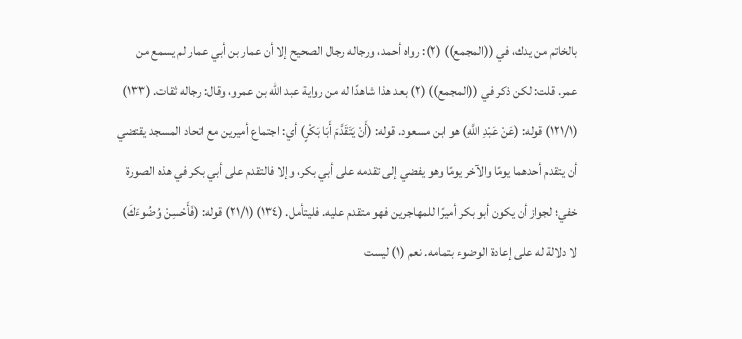بالخاتم من يدك، في ((المجمع)) (٢): رواه أحمد، ورجاله رجال الصحيح إلا أن عمار بن أبي عمار لم يسمع من عمر. قلت: لكن ذكر في ((المجمع)) (٢) بعد هذا شاهدًا له من رواية عبد الله بن عمرو، وقال: رجاله ثقات. (١٣٣) (١٢١/١) قوله: (عَنْ عَبْدِ اللَّهِ) هو ابن مسعود. قوله: (أَنْ يَتَقَدَّمَ أَبَا بَكْرٍ) أي: اجتماع أميرين مع اتحاد المسجد يقتضي أن يتقدم أحدهما يومًا والآخر يومًا وهو يفضي إلى تقدمه على أبي بكر، وإلا فالتقدم على أبي بكر في هذه الصورة خفي؛ لجواز أن يكون أبو بكر أميرًا للمهاجرين فهو متقدم عليه. فليتأمل. (١٣٤) (٢١/١) قوله: (فَأَحْسِنْ وُضُوءَكَ) لا دلالة له على إعادة الوضوء بتمامه. نعم (١) ليست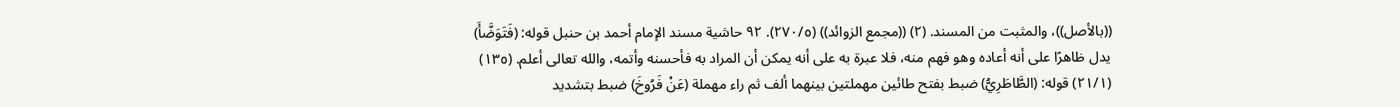((بالأصل))، والمثبت من المسند. (٢) ((مجمع الزوائد)) (٢٧٠/٥). ٩٢ حاشية مسند الإمام أحمد بن حنبل قوله: (فَتَوَضَّأَ) يدل ظاهرًا على أنه أعاده وهو فهم منه، فلا عبرة به على أنه يمكن أن المراد به فأحسنه وأتمه، والله تعالى أعلم. (١٣٥) (٢١/١) قوله: (الطَّاطَرِيُّ) ضبط بفتح طائين مهملتين بينهما ألف ثم راء مهملة (عَنْ فَرُوخَ) ضبط بتشديد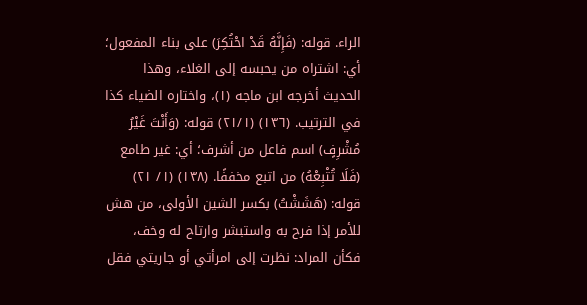الراء. قوله: (فَإِنَّهُ قَدْ احْتُكِرَ) على بناء المفعول؛ أي: اشتراه من يحبسه إلى الغلاء، وهذا الحديث أخرجه ابن ماجه (١)، واختاره الضياء كذا في الترتيب. (١٣٦) (٢١/١) قوله: (وَأَنْتَ غَيْرُ مُشْرِفٍ) اسم فاعل من أشرف؛ أي: غير طامع (فَلَا تُتْبِعْهُ) من اتبع مخففًا. (١٣٨) (١/ ٢١) قوله: (هَشَشْتُ) بكسر الشين الأولى، من هش للأمر إذا فرح به واستبشر وارتاح له وخف، فكأن المراد: نظرت إلى امرأتي أو جاريتي فقل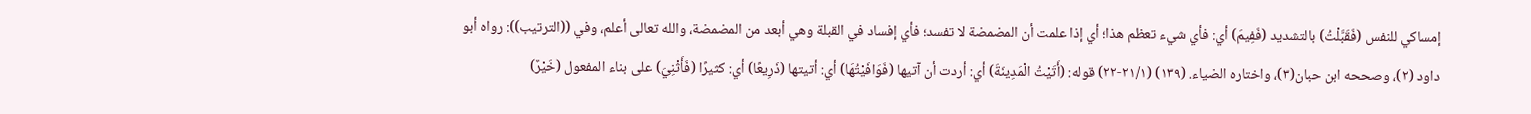إمساكي للنفس (فَقَبَّلْتُ) بالتشديد (فَفِيمَ) أي: فأي شيء تعظم هذا؛ أي إذا علمت أن المضمضة لا تفسد؛ فأي إفساد في القبلة وهي أبعد من المضمضة، والله تعالى أعلم، وفي ((الترتيب)): رواه أبو داود (٢)، وصححه ابن حبان(٣)، واختاره الضياء. (١٣٩) (٢١/١-٢٢) قوله: (أَتَيْتُ الْمَدِينَةَ) أي: أردت أن آتيها (فَوَافَيْتُهَا) أي: أتيتها (ذَرِيعًا) أي: كثيرًا (فَأَثْنِيَ) على بناء المفعول (خَيْرٌ)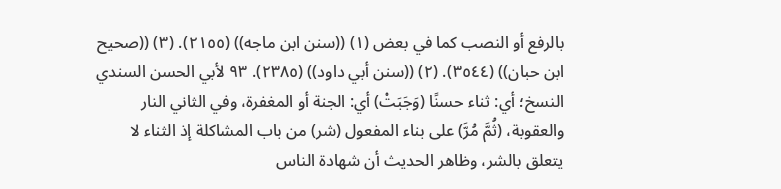بالرفع أو النصب كما في بعض (١) ((سنن ابن ماجه)) (٢١٥٥). (٣) ((صحيح ابن حبان)) (٣٥٤٤). (٢) ((سنن أبي داود)) (٢٣٨٥). ٩٣ لأبي الحسن السندي النسخ؛ أي: ثناء حسنًا (وَجَبَتْ) أي: الجنة أو المغفرة، وفي الثاني النار والعقوبة، (ثُمَّ مُرَّ) على بناء المفعول (شر) من باب المشاكلة إذ الثناء لا يتعلق بالشر، وظاهر الحديث أن شهادة الناس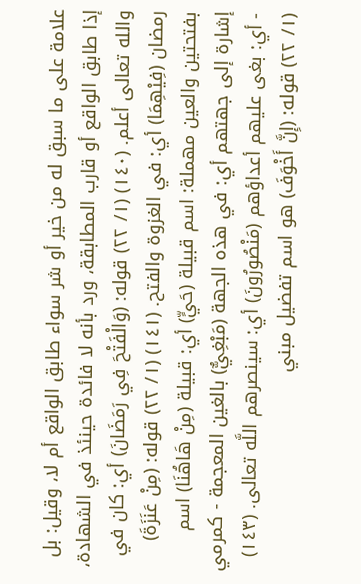علامة على ما سبق له من خير أو شر سواء طابق الواقع أم لا، وقيل: بل إذا طابق الواقع أو قارب المطابقة، ورد بأنه لا فائدة حينئذ في الشهادة، والله تعالى أعلم. (١٤٠) (١/ ٢٢) قوله: (وَالْفَتْحَ فِي رَمَضَانَ) أي: كان في رمضان (فِيْهِمَا) أي: في الغزوة والفتح. (١٤١) (١/ ٢٢) قوله: (مِنْ عَنَزَةَ) بفتحتين والعين مهملة: اسم قبيلة (حَيٍّ) أي: قبيلة (مِنْ هَاهُنَا) اسم إشارة إلى جهتهم أي: في هذه الجهة (مَبْغِيٌّ) بالغين المعجمة - كمرمي - أي: بغى عليهم أعداؤهم (مَنْصُورُونَ) أي: سينصرهم اللَّه تعالى. (١٤٣) (١/ ٢٢) قوله: (إِنَّ أَخْوَفَ) هو اسم تفضيل مبني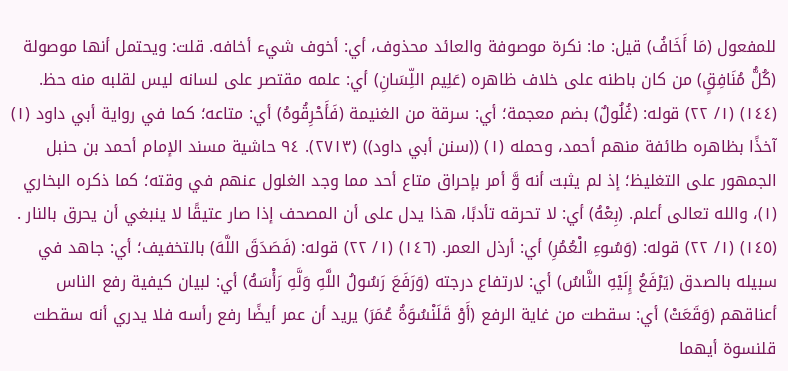للمفعول (مَا أَخَافُ) قيل: ما: نكرة موصوفة والعائد محذوف، أي: أخوف شيء أخافه. قلت: ويحتمل أنها موصولة (كُلُّ مُنَافِقٍ) من كان باطنه على خلاف ظاهره (عَلِيم اللِّسَانِ) أي: علمه مقتصر على لسانه ليس لقلبه منه حظ. (١٤٤) (١/ ٢٢) قوله: (غُلُولٌ) بضم معجمة؛ أي: سرقة من الغنيمة (فَأَحْرِقُوهُ) أي: متاعه؛ كما في رواية أبي داود (١) آخذًا بظاهره طائفة منهم أحمد، وحمله (١) ((سنن أبي داود)) (٢٧١٣). ٩٤ حاشية مسند الإمام أحمد بن حنبل الجمهور على التغليظ؛ إذ لم يثبت أنه وَّ أمر بإحراق متاع أحد مما وجد الغلول عنهم في وقته؛ كما ذكره البخاري (١)، والله تعالى أعلم. (بِعْهُ) أي: لا تحرقه تأدبًا، هذا يدل على أن المصحف إذا صار عتيقًا لا ينبغي أن يحرق بالنار . (١٤٥) (١/ ٢٢) قوله: (وَسُوءِ الْعُمُرِ) أي: أرذل العمر. (١٤٦) (١/ ٢٢) قوله: (فَصَدَقَ اللَّهَ) بالتخفيف؛ أي: جاهد في سبيله بالصدق (يَرْفَعُ إِلَيْهِ النَّاسُ) أي: لارتفاع درجته (وَرَفَعَ رَسُولُ اللَّهِ وَلَّهِ رَأْسَهُ) أي: لبيان كيفية رفع الناس أعناقهم (وَقَعَتْ) أي: سقطت من غاية الرفع (أَوْ قَلَنْسُوَةُ عُمَرَ) يريد أن عمر أيضًا رفع رأسه فلا يدري أنه سقطت قلنسوة أيهما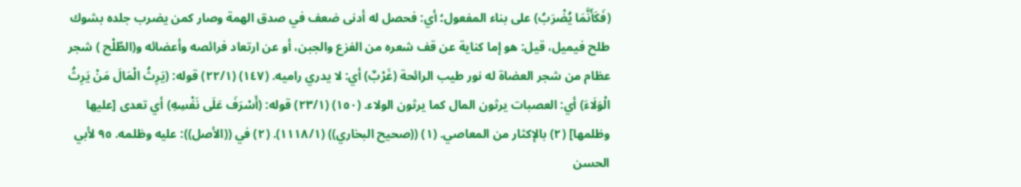(فَكَأَنَّمَا يُضْرَبُ) على بناء المفعول؛ أي: فحصل له أدنى ضعف في صدق الهمة وصار كمن يضرب جلده بشوك طلح فيميل، قيل: هو إما كناية عن قف شعره من الفزع والجبن، أو عن ارتعاد فرائصه وأعضائه و(الطّلْح ) شجر عظام من شجر العضاة له نور طيب الرائحة (غَرْبٌ) أي: لا يدري راميه. (١٤٧) (٢٢/١) قوله: (يَرِثُ الْمَالَ مَنْ يَرِثُ الْوَلَاءَ) أي: العصبات يرثون المال كما يرثون الولاء. (١٥٠) (٢٣/١) قوله: (أَسْرَفَ عَلَى نَفْسِهِ) أي تعدى [عليها وظلمها] (٢) بالإكثار من المعاصي. (١) ((صحيح البخاري)) (١١١٨/١). (٢) في ((الأصل)): عليه وظلمه. ٩٥ لأبي الحسن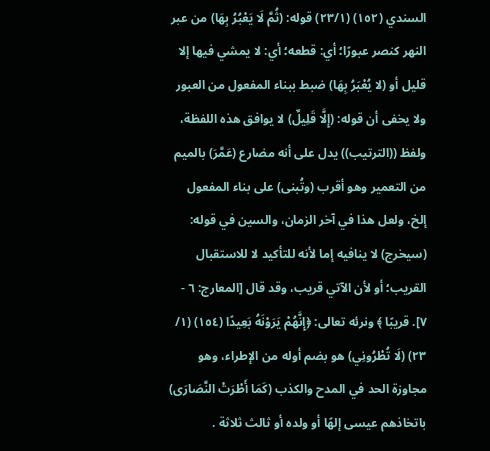السندي (١٥٢) (٢٣/١) قوله: (ثُمَّ لَا يَعْبُرُ بِهَا) من عبر النهر كنصر عبورًا؛ أي: قطعه؛ أي: لا يمشي فيها إلا قليل أو (لا يُعْبَرُ بِهَا) ضبط ببناء المفعول من العبور ولا يخفى أن قوله: (إِلَّا قَلِيلٌ) لا يوافق هذه اللفظة، ولفظ ((الترتيب)) يدل على أنه مضارع (عَمَّرَ) بالميم من التعمير وهو أقرب (وتُبنى) على بناء المفعول إلخ، ولعل هذا في آخر الزمان، والسين في قوله: (سيخرج) لا ينافيه إما لأنه للتأكيد لا للاستقبال القريب؛ أو لأن الآتي قريب، وقد قال [المعارج: ٦ - ٧]. قريبًا ﴾ ونرئه تعالى: ﴿إِنَّهُمْ يَرَوْنَهُ بَعِيدًا (١٥٤) (١/ ٢٣) (لَا تُطْرُونِي) هو بضم أوله من الإطراء، وهو مجاوزة الحد في المدح والكذب (كَمَا أَطْرَتْ النَّصَارَى) باتخاذهم عيسى إلهًا أو ولده أو ثالث ثلاثة .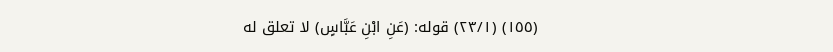(١٥٥) (٢٣/١) قوله: (عَنِ ابْنِ عَبَّاسٍ) لا تعلق له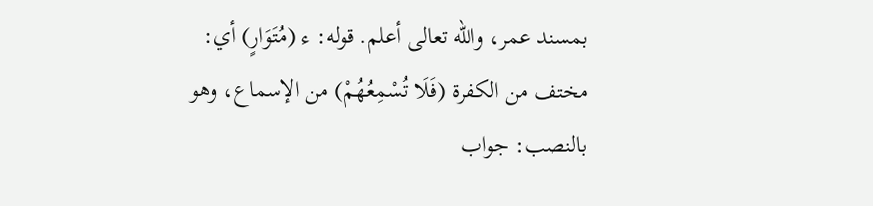بمسند عمر، والله تعالى أعلم. قوله: ء (مُتَوَارٍ) أي: مختف من الكفرة (فَلَا تُسْمِعُهُمْ) من الإسماع، وهو بالنصب: جواب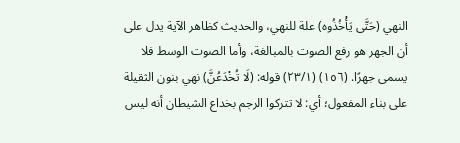النهي (حَتَّى يَأْخُذُوه) علة للنهي، والحديث كظاهر الآية يدل على أن الجهر هو رفع الصوت بالمبالغة، وأما الصوت الوسط فلا يسمى جهرًا. (١٥٦) (٢٣/١) قوله: (لَا تُخْدَعُنَّ) نهي بنون الثقيلة على بناء المفعول؛ أي: لا تتركوا الرجم بخداع الشيطان أنه ليس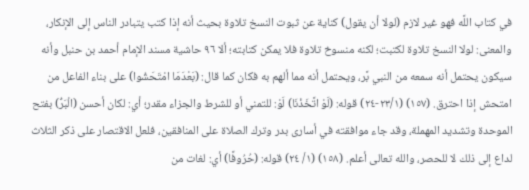في كتاب اللَّه فهو غير لازم (لولا أن يقول) كناية عن ثبوت النسخ تلاوة بحيث أنه إذا كتب يتبادر الناس إلى الإنكار، والمعنى: لولا النسخ تلاوة لكتبت؛ لكنه منسوخ تلاوة فلا يمكن كتابته؛ ألا ٩٦ حاشية مسند الإمام أحمد بن حنبل وأنه سيكون يحتمل أنه سمعه من النبي بَّر، ويحتمل أنه مما ألهم به فكان كما قال: (بَعْدَمَا امْتَحَشُوا) على بناء الفاعل من امتحش إذا احترق. (١٥٧) (٢٣/١-٢٤) قوله: (لَوْ اتَّخَذْنَا) لَوْ: للتمني أو للشرط والجزاء مقدر؛ أي: لكان أحسن (الْبَرُّ) بفتح الموحدة وتشديد المهملة، وقد جاء موافقته في أسارى بدر وترك الصلاة على المنافقين، فلعل الاقتصار على ذكر الثلاث لداع إلى ذلك لا للحصر، والله تعالى أعلم. (١٥٨) (١/ ٢٤) قوله: (حُرُوفًا) أي: لغات من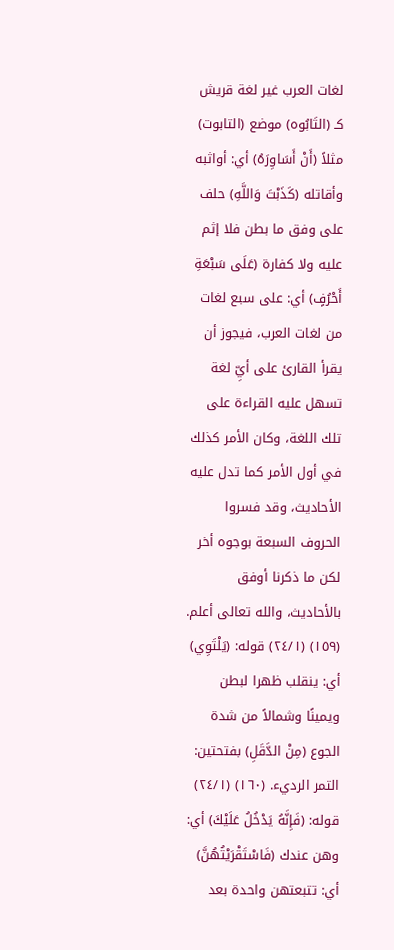لغات العرب غير لغة قريش كـ (التَابُوه) موضع (التابوت) مثلاً (أَنْ أَسَاوِرَهُ) أي: أواثبه وأقاتله (كَذَبْتَ وَاللَّهِ) حلف على وفق ما بطن فلا إثم عليه ولا كفارة (عَلَى سَبْعَةِ أَحْرُفٍ) أي: على سبع لغات من لغات العرب، فيجوز أن يقرأ القارئ على أيِّ لغة تسهل عليه القراءة على تلك اللغة، وكان الأمر كذلك في أول الأمر كما تدل عليه الأحاديث، وقد فسروا الحروف السبعة بوجوه أخر لكن ما ذكرنا أوفق بالأحاديث، والله تعالى أعلم. (١٥٩) (٢٤/١) قوله: (يَلْتَوِي) أي: ينقلب ظهرا لبطن ويمينًا وشمالاً من شدة الجوع (مِنْ الدَّقَلِ) بفتحتين: التمر الرديء. (١٦٠) (٢٤/١) قوله: (فَإِنَّهُ يَدْخُلُ عَلَيْكَ) أي: وهن عندك (فَاسْتَقْرَيْتُهُنَّ) أي: تتبعتهن واحدة بعد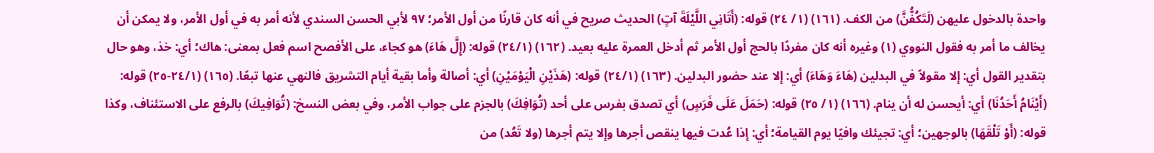واحدة بالدخول عليهن (لَتَكُفُّنَّ) من الكف. (١٦١) (١/ ٢٤) قوله: (أَتَانِي اللَّيْلَةَ آتٍ) الحديث صريح في أنه كان قارنًا من أول الأمر؛ ٩٧ لأبي الحسن السندي لأنه أمر به في أول الأمر، ولا يمكن أن يخالف ما أمر به فقول النووي (١) وغيره أنه كان مفردًا بالحج أول الأمر ثم أدخل العمرة عليه بعيد. (١٦٢) (٢٤/١) قوله: (إِلَّ هَاءَ) هو كجاء، على الأفصح اسم فعل بمعنى: هاك؛ أي: خذ، وهو حال بتقدير القول أي: إلا مقولاً في البدلين (هَاءَ وَهَاءَ) أي: إلا عند حضور البدلین. (١٦٣) (٢٤/١) قوله: (هَذَيْنِ الْيَوْمَيْنِ) أي: أصالة وأما بقية أيام التشريق فالنهي عنها تبعًا. (١٦٥) (٢٤/١-٢٥) قوله: (أَيْنَامُ أَحَدُنَا) أي: أيحسن له أن ينام. (١٦٦) (١/ ٢٥) قوله: (حَمَلَ عَلَى فَرَسٍ) أي تصدق بفرس على أحد (تُوَافِكَ) بالجزم على جواب الأمر، وفي بعض النسخ: (تُوَافِيكَ) بالرفع على الاستئناف، وكذا قوله: (أَوْ تَلْقَهَا) بالوجهين؛ أي: تجيئك وافيًا يوم القيامة؛ أي: إذا عُدت فيها ينقص أجرها وإلا يتم أجرها (ولا تَعُد) من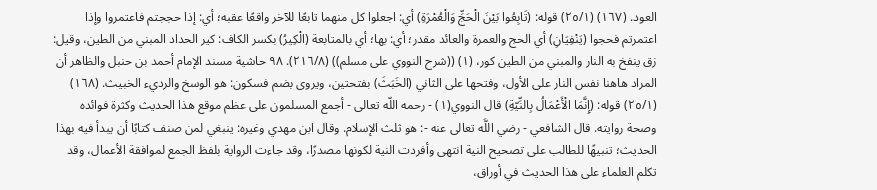العود. (١٦٧) (٢٥/١) قوله: (تَابِعُوا بَيْنَ الْحَجِّ وَالْعُمْرَةِ) أي: اجعلوا كل منهما تابعًا للآخر واقعًا عقبه؛ أي: إذا حججتم فاعتمروا وإذا اعتمرتم فحجوا (يَنْفِيَانِ) أي الحج والعمرة والعائد مقدر؛ أي: بها؛ أي بالمتابعة (الْكِيرُ) بكسر الكاف: كير الحداد المبني من الطين، وقيل: زق ينفخ به النار والمبني من الطين كور، (١) ((شرح النووي على مسلم)) (٢١٦/٨). ٩٨ حاشية مسند الإمام أحمد بن حنبل والظاهر أن المراد هاهنا نفس النار على الأول، وفتحها على الثاني (الخَبَثَ) بفتحتين، ويروى بضم فسكون: هو الوسخ والرديء الخبيث. (١٦٨) (٢٥/١) قوله: (إِنَّمَا الْأَعْمَالُ بِالنِّيّةِ) قال النووي(١) - رحمه اللّه تعالى - أجمع المسلمون على عظم موقع هذا الحديث وكثرة فوائده وصحة روايته. قال الشافعي - رضي اللَّه تعالى عنه -: هو ثلث الإسلام. وقال ابن مهدي وغيره: ينبغي لمن صنف كتابًا أن يبدأ فيه بهذا الحديث؛ تنبيهًا للطالب على تصحيح النية انتهى وأفردت النية لكونها مصدرًا، وقد جاءت الرواية بلفظ الجمع لموافقة الأعمال، وقد تكلم العلماء على هذا الحديث في أوراق،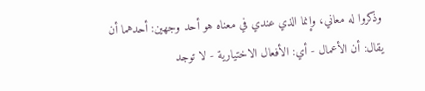وذكروا له معاني، وإنما الذي عندي في معناه هو أحد وجهين: أحدهما أن يقال: أن الأعمال - أي: الأفعال الاختيارية - لا توجد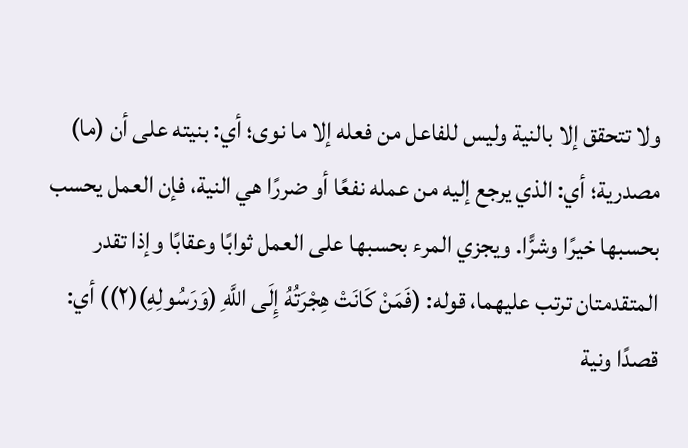ولا تتحقق إلا بالنية وليس للفاعل من فعله إلا ما نوى؛ أي: بنيته على أن (ما) مصدرية؛ أي: الذي يرجع إليه من عمله نفعًا أو ضررًا هي النية، فإن العمل يحسب بحسبها خيرًا وشرًّا. ويجزي المرء بحسبها على العمل ثوابًا وعقابًا وإذا تقدر المتقدمتان ترتب عليهما، قوله: (فَمَنْ كَانَتْ هِجْرَتُهُ إِلَى اللَّهِ (وَرَسُولِهِ)(٢)) أي: قصدًا ونية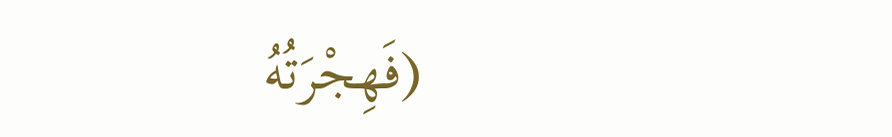(فَهِجْرَتُهُ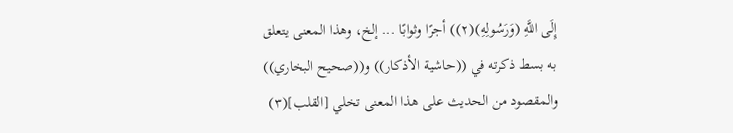إِلَى اللَّهِ (وَرَسُولِهِ)(٢)) أجرًا وثوابًا ... إلخ، وهذا المعنى يتعلق به بسط ذكرته في ((حاشية الأذكار)) و((صحيح البخاري)) والمقصود من الحديث على هذا المعنى تخلي [القلب](٣)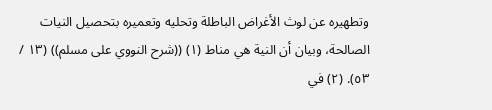وتطهيره عن لوث الأغراض الباطلة وتحليه وتعميره بتحصيل النيات الصالحة، وبيان أن النية هي مناط (١) ((شرح النووي على مسلم)) (١٣ / ٥٣). (٢) في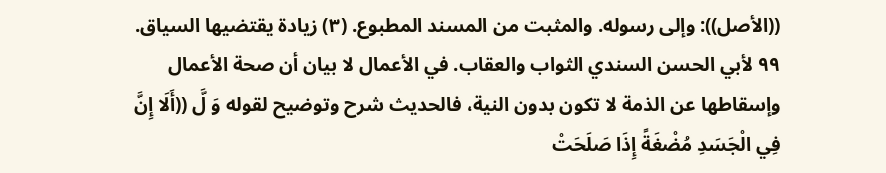((الأصل)): وإلى رسوله. والمثبت من المسند المطبوع. (٣) زيادة يقتضيها السياق. ٩٩ لأبي الحسن السندي الثواب والعقاب. في الأعمال لا بيان أن صحة الأعمال وإسقاطها عن الذمة لا تكون بدون النية، فالحديث شرح وتوضيح لقوله وَ لَّ ((أَلَا إِنَّ فِي الْجَسَدِ مُضْغَةً إِذَا صَلَحَتْ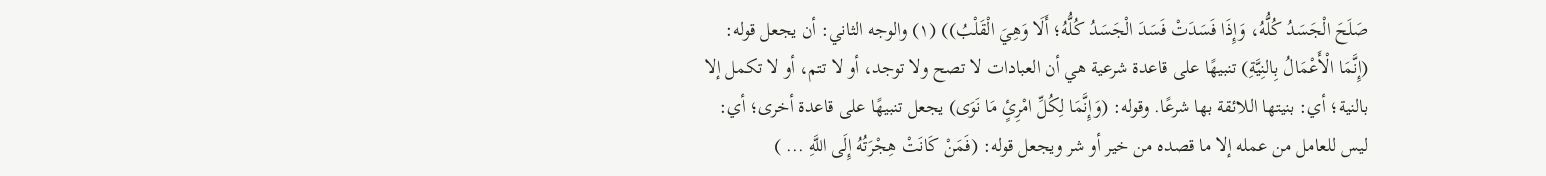صَلَحَ الْجَسَدُ كُلُّهُ، وَإِذَا فَسَدَتْ فَسَدَ الْجَسَدُ كُلُّهُ؛ أَلَا وَهِيَ الْقَلْبُ)) (١) والوجه الثاني: أن يجعل قوله: (إِنَّمَا الْأَعْمَالُ بِالنِيَّةِ) تنبيهًا على قاعدة شرعية هي أن العبادات لا تصح ولا توجد، أو لا تتم، أو لا تكمل إلا بالنية؛ أي: بنيتها اللائقة بها شرعًا. وقوله: (وَإِنَّمَا لِكُلِّ امْرِئٍ مَا نَوَى) يجعل تنبيهًا على قاعدة أخرى؛ أي: ليس للعامل من عمله إلا ما قصده من خير أو شر ويجعل قوله: (فَمَنْ كَانَتْ هِجْرَتُهُ إِلَى اللَّهِ ... )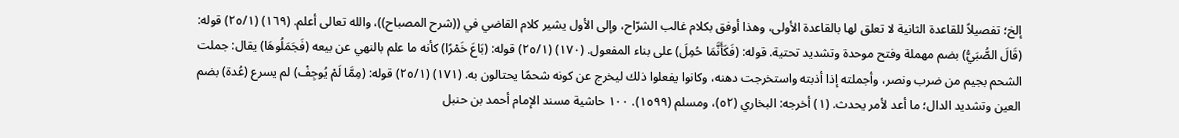إلخ؛ تفصيلاً للقاعدة الثانية لا تعلق لها بالقاعدة الأولى، وهذا أوفق بكلام غالب الشرّاح، وإلى الأول يشير كلام القاضي في ((شرح المصباح))، والله تعالى أعلم. (١٦٩) (٢٥/١) قوله: (قَالَ الصُّبَيُّ) بضم مهملة وفتح موحدة وتشديد تحتية. قوله: (فَكَأَنَّمَا حُمِلَ) على بناء المفعول. (١٧٠) (٢٥/١) قوله: (بَاعَ خَمْرًا) كأنه ما علم بالنهي عن بيعه (فَجَمَلُوهَا) يقال: جملت الشحم بجيم من ضرب ونصر، وأجملته إذا أذبته واستخرجت دهنه، وكانوا يفعلوا ذلك ليخرج عن كونه شحمًا يحتالون به. (١٧١) (٢٥/١) قوله: (مِمَّا لَمْ يُوجِفْ) لم يسرع (عُدة) بضم العين وتشديد الدال؛ ما أعد لأمر یحدث. (١) أخرجه: البخاري (٥٢)، ومسلم (١٥٩٩). ١٠٠ حاشية مسند الإمام أحمد بن حنبل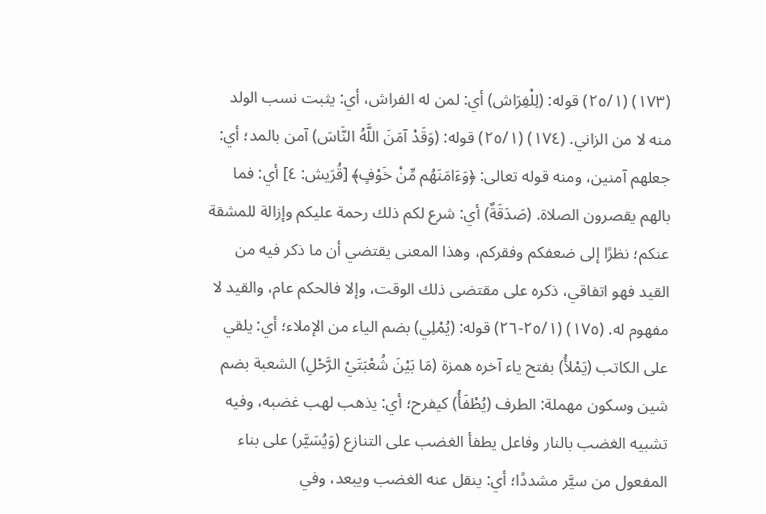(١٧٣) (٢٥/١) قوله: (لِلْفِرَاش) أي: لمن له الفراش، أي: يثبت نسب الولد منه لا من الزاني. (١٧٤) (٢٥/١) قوله: (وَقَدْ آمَنَ اللَّهُ النَّاسَ) آمن بالمد؛ أي: جعلهم آمنين، ومنه قوله تعالى: ﴿وَءَامَنَهُم مِّنْ خَوْفٍ﴾ [قُرَيش: ٤] أي: فما بالهم يقصرون الصلاة. (صَدَقَةٌ) أي: شرع لكم ذلك رحمة عليكم وإزالة للمشقة عنكم؛ نظرًا إلى ضعفكم وفقركم، وهذا المعنى يقتضي أن ما ذكر فيه من القيد فهو اتفاقي، ذكره على مقتضى ذلك الوقت، وإلا فالحكم عام، والقيد لا مفهوم له. (١٧٥) (٢٥/١-٢٦) قوله: (يُمْلِي) بضم الياء من الإملاء؛ أي: يلقي على الكاتب (يَمْلأُ) بفتح ياء آخره همزة (مَا بَيْنَ شُعْبَتَيْ الرَّحْلِ) الشعبة بضم شين وسكون مهملة: الطرف (يُطْفَأُ) كيفرح؛ أي: يذهب لهب غضبه، وفيه تشبيه الغضب بالنار وفاعل يطفأ الغضب على التنازع (وَيُسَيَّر) على بناء المفعول من سيَّر مشددًا؛ أي: ينقل عنه الغضب ويبعد، وفي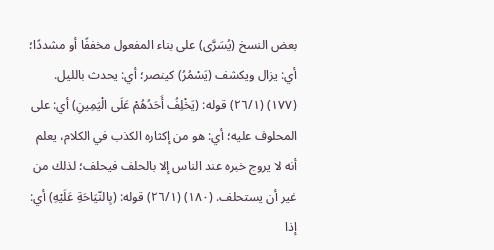بعض النسخ (يُسَرَّى) على بناء المفعول مخففًا أو مشددًا؛ أي: يزال ويكشف (يَسْمُرُ) كينصر؛ أي: يحدث بالليل. (١٧٧) (٢٦/١) قوله: (يَخْلِفُ أَحَدُهُمْ عَلَى الْيَمِينِ) أي: على المحلوف عليه؛ أي: هو من إكثاره الكذب في الكلام، يعلم أنه لا يروج خبره عند الناس إلا بالحلف فيحلف؛ لذلك من غير أن يستحلف. (١٨٠) (٢٦/١) قوله: (بِالنّيَاحَةِ عَلَيْهِ) أي: إذا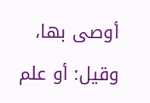أوصى بها، وقيل: أو علم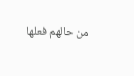من حالهم فعلها